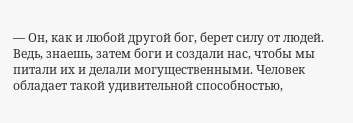— Он, как и любой другой бог, берет силу от людей. Ведь, знаешь, затем боги и создали нас, чтобы мы питали их и делали могущественными. Человек обладает такой удивительной способностью,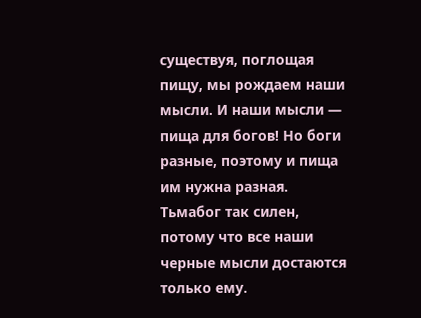существуя, поглощая пищу, мы рождаем наши мысли. И наши мысли — пища для богов! Но боги разные, поэтому и пища им нужна разная. Тьмабог так силен, потому что все наши черные мысли достаются только ему.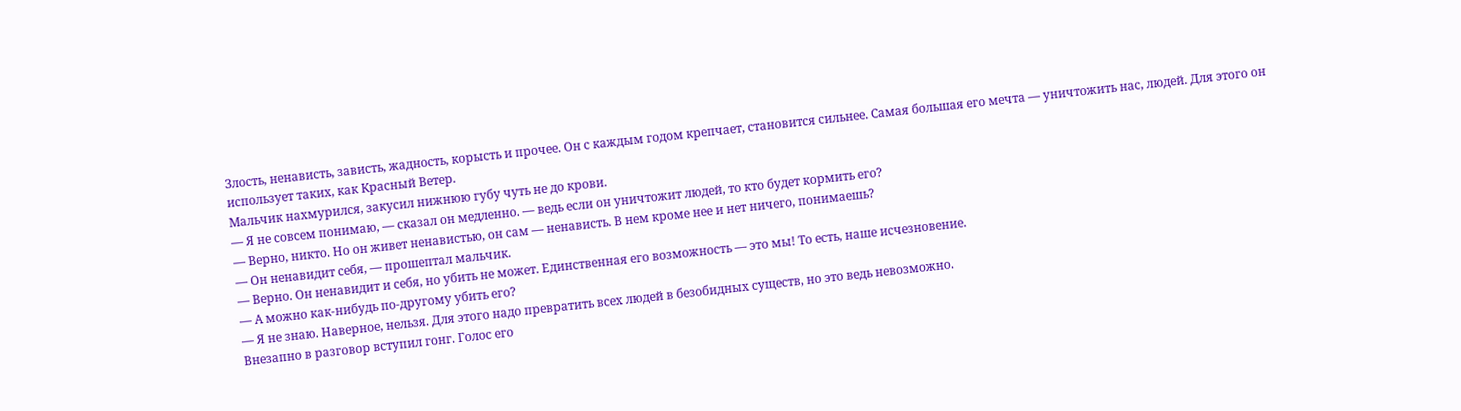Злость, ненависть, зависть, жадность, корысть и прочее. Он с каждым годом крепчает, становится сильнее. Самая большая его мечта — уничтожить нас, людей. Для этого он использует таких, как Красный Ветер.
Мальчик нахмурился, закусил нижнюю губу чуть не до крови.
— Я не совсем понимаю, — сказал он медленно. — ведь если он уничтожит людей, то кто будет кормить его?
— Верно, никто. Но он живет ненавистью, он сам — ненависть. В нем кроме нее и нет ничего, понимаешь?
— Он ненавидит себя, — прошептал мальчик.
— Верно. Он ненавидит и себя, но убить не может. Единственная его возможность — это мы! То есть, наше исчезновение.
— А можно как-нибудь по-другому убить его?
— Я не знаю. Наверное, нельзя. Для этого надо превратить всех людей в безобидных существ, но это ведь невозможно.
Внезапно в разговор вступил гонг. Голос его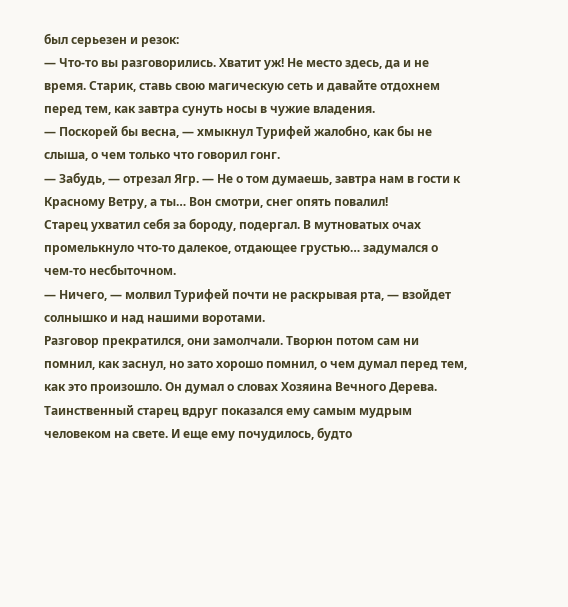был серьезен и резок:
— Что-то вы разговорились. Хватит уж! Не место здесь, да и не время. Старик, ставь свою магическую сеть и давайте отдохнем перед тем, как завтра сунуть носы в чужие владения.
— Поскорей бы весна, — хмыкнул Турифей жалобно, как бы не слыша, о чем только что говорил гонг.
— Забудь, — отрезал Ягр. — Не о том думаешь, завтра нам в гости к Красному Ветру, а ты… Вон смотри, снег опять повалил!
Старец ухватил себя за бороду, подергал. В мутноватых очах промелькнуло что-то далекое, отдающее грустью… задумался о чем-то несбыточном.
— Ничего, — молвил Турифей почти не раскрывая рта, — взойдет солнышко и над нашими воротами.
Разговор прекратился, они замолчали. Творюн потом сам ни помнил, как заснул, но зато хорошо помнил, о чем думал перед тем, как это произошло. Он думал о словах Хозяина Вечного Дерева. Таинственный старец вдруг показался ему самым мудрым человеком на свете. И еще ему почудилось, будто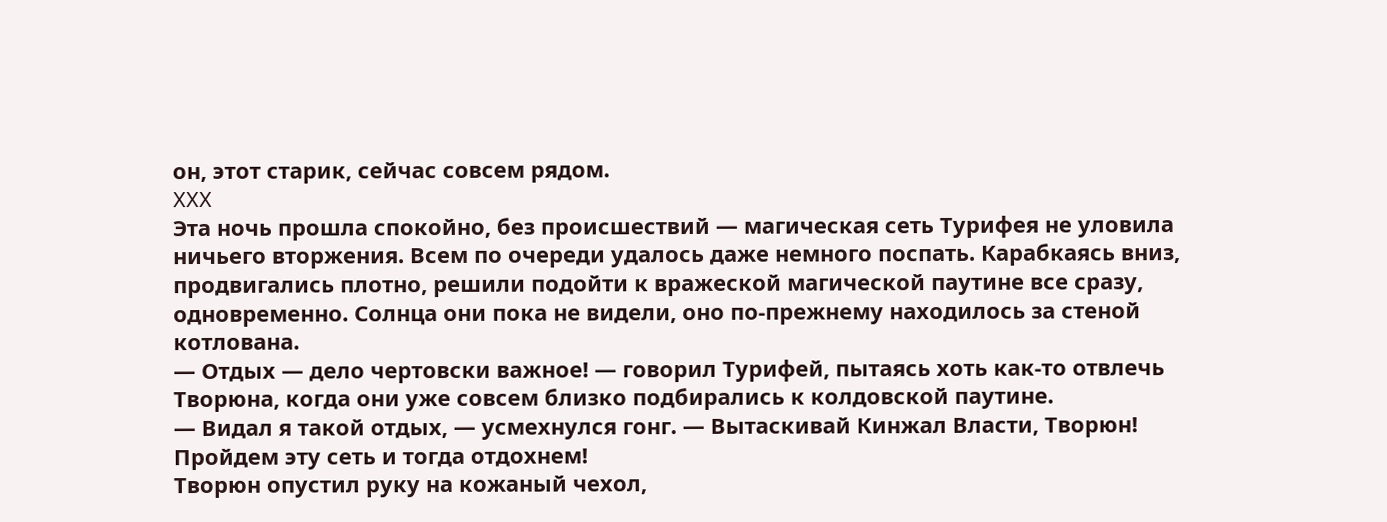он, этот старик, сейчас совсем рядом.
XXX
Эта ночь прошла спокойно, без происшествий — магическая сеть Турифея не уловила ничьего вторжения. Всем по очереди удалось даже немного поспать. Карабкаясь вниз, продвигались плотно, решили подойти к вражеской магической паутине все сразу, одновременно. Солнца они пока не видели, оно по-прежнему находилось за стеной котлована.
— Отдых — дело чертовски важное! — говорил Турифей, пытаясь хоть как-то отвлечь Творюна, когда они уже совсем близко подбирались к колдовской паутине.
— Видал я такой отдых, — усмехнулся гонг. — Вытаскивай Кинжал Власти, Творюн! Пройдем эту сеть и тогда отдохнем!
Творюн опустил руку на кожаный чехол,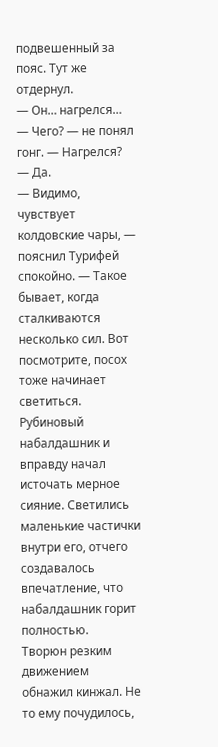подвешенный за пояс. Тут же отдернул.
— Он… нагрелся…
— Чего? — не понял гонг. — Нагрелся?
— Да.
— Видимо, чувствует колдовские чары, — пояснил Турифей спокойно. — Такое бывает, когда сталкиваются несколько сил. Вот посмотрите, посох тоже начинает светиться.
Рубиновый набалдашник и вправду начал источать мерное сияние. Светились маленькие частички внутри его, отчего создавалось впечатление, что набалдашник горит полностью.
Творюн резким движением обнажил кинжал. Не то ему почудилось,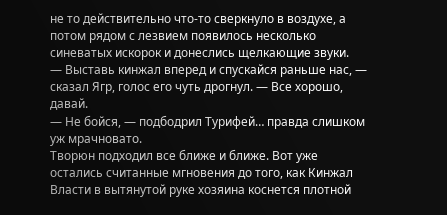не то действительно что-то сверкнуло в воздухе, а потом рядом с лезвием появилось несколько синеватых искорок и донеслись щелкающие звуки.
— Выставь кинжал вперед и спускайся раньше нас, — сказал Ягр, голос его чуть дрогнул. — Все хорошо, давай.
— Не бойся, — подбодрил Турифей… правда слишком уж мрачновато.
Творюн подходил все ближе и ближе. Вот уже остались считанные мгновения до того, как Кинжал Власти в вытянутой руке хозяина коснется плотной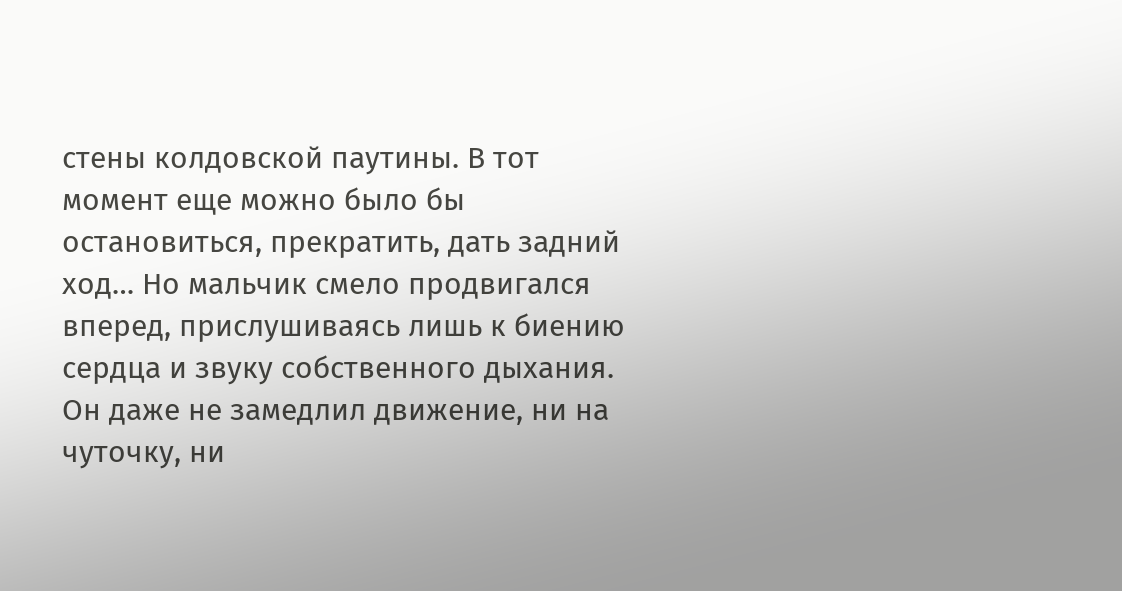стены колдовской паутины. В тот момент еще можно было бы остановиться, прекратить, дать задний ход… Но мальчик смело продвигался вперед, прислушиваясь лишь к биению сердца и звуку собственного дыхания. Он даже не замедлил движение, ни на чуточку, ни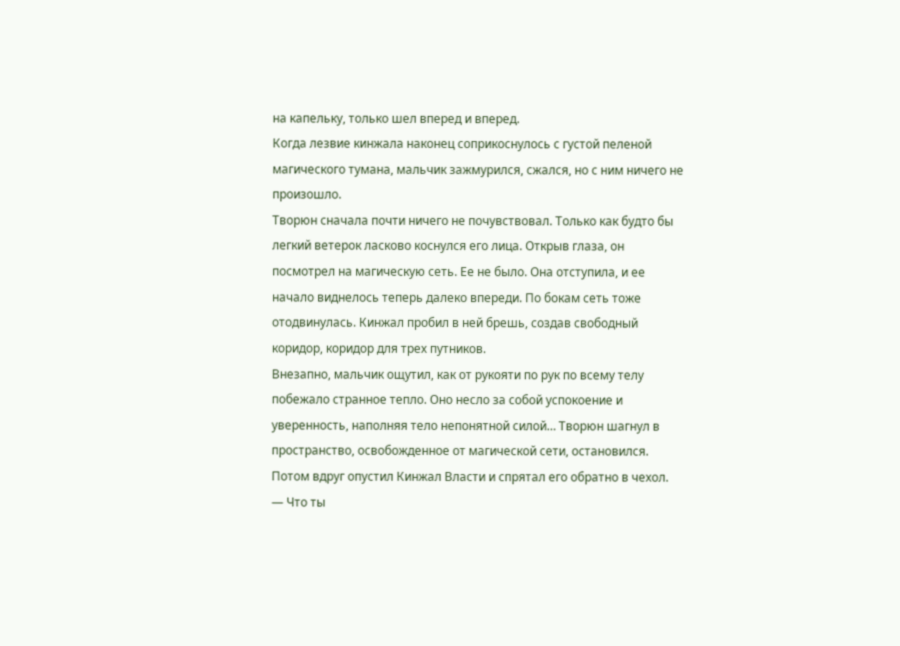на капельку, только шел вперед и вперед.
Когда лезвие кинжала наконец соприкоснулось с густой пеленой магического тумана, мальчик зажмурился, сжался, но с ним ничего не произошло.
Творюн сначала почти ничего не почувствовал. Только как будто бы легкий ветерок ласково коснулся его лица. Открыв глаза, он посмотрел на магическую сеть. Ее не было. Она отступила, и ее начало виднелось теперь далеко впереди. По бокам сеть тоже отодвинулась. Кинжал пробил в ней брешь, создав свободный коридор, коридор для трех путников.
Внезапно, мальчик ощутил, как от рукояти по рук по всему телу побежало странное тепло. Оно несло за собой успокоение и уверенность, наполняя тело непонятной силой… Творюн шагнул в пространство, освобожденное от магической сети, остановился. Потом вдруг опустил Кинжал Власти и спрятал его обратно в чехол.
— Что ты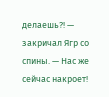делаешь?! — закричал Ягр со спины. — Нас же сейчас накроет!